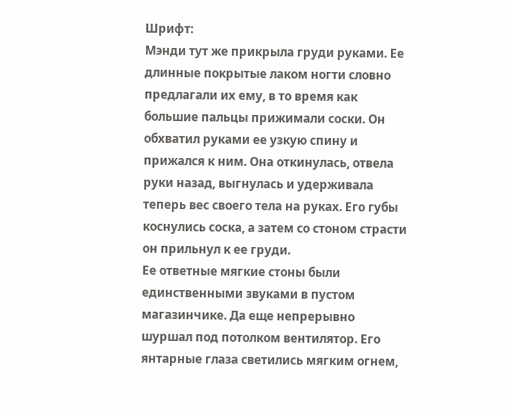Шрифт:
Мэнди тут же прикрыла груди руками. Ее длинные покрытые лаком ногти словно предлагали их ему, в то время как большие пальцы прижимали соски. Он обхватил руками ее узкую спину и прижался к ним. Она откинулась, отвела руки назад, выгнулась и удерживала теперь вес своего тела на руках. Его губы коснулись соска, а затем со стоном страсти он прильнул к ее груди.
Ее ответные мягкие стоны были единственными звуками в пустом магазинчике. Да еще непрерывно шуршал под потолком вентилятор. Его янтарные глаза светились мягким огнем,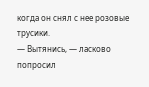когда он снял с нее розовые трусики.
— Вытянись, — ласково попросил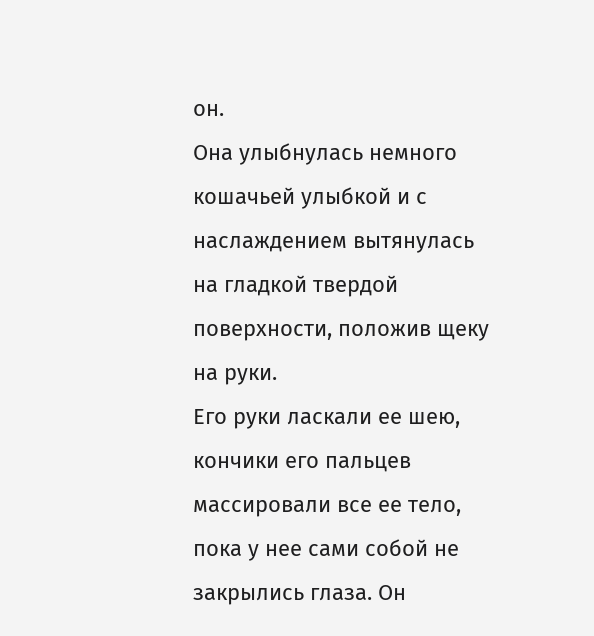он.
Она улыбнулась немного кошачьей улыбкой и с наслаждением вытянулась на гладкой твердой поверхности, положив щеку на руки.
Его руки ласкали ее шею, кончики его пальцев массировали все ее тело, пока у нее сами собой не закрылись глаза. Он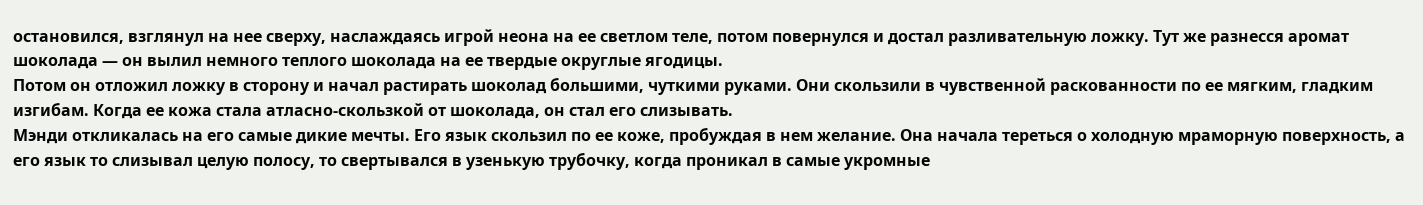остановился, взглянул на нее сверху, наслаждаясь игрой неона на ее светлом теле, потом повернулся и достал разливательную ложку. Тут же разнесся аромат шоколада — он вылил немного теплого шоколада на ее твердые округлые ягодицы.
Потом он отложил ложку в сторону и начал растирать шоколад большими, чуткими руками. Они скользили в чувственной раскованности по ее мягким, гладким изгибам. Когда ее кожа стала атласно-скользкой от шоколада, он стал его слизывать.
Мэнди откликалась на его самые дикие мечты. Его язык скользил по ее коже, пробуждая в нем желание. Она начала тереться о холодную мраморную поверхность, а его язык то слизывал целую полосу, то свертывался в узенькую трубочку, когда проникал в самые укромные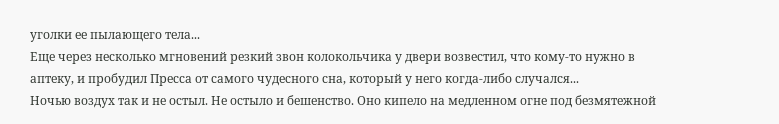уголки ее пылающего тела...
Еще через несколько мгновений резкий звон колокольчика у двери возвестил, что кому-то нужно в аптеку, и пробудил Пресса от самого чудесного сна, который у него когда-либо случался...
Ночью воздух так и не остыл. Не остыло и бешенство. Оно кипело на медленном огне под безмятежной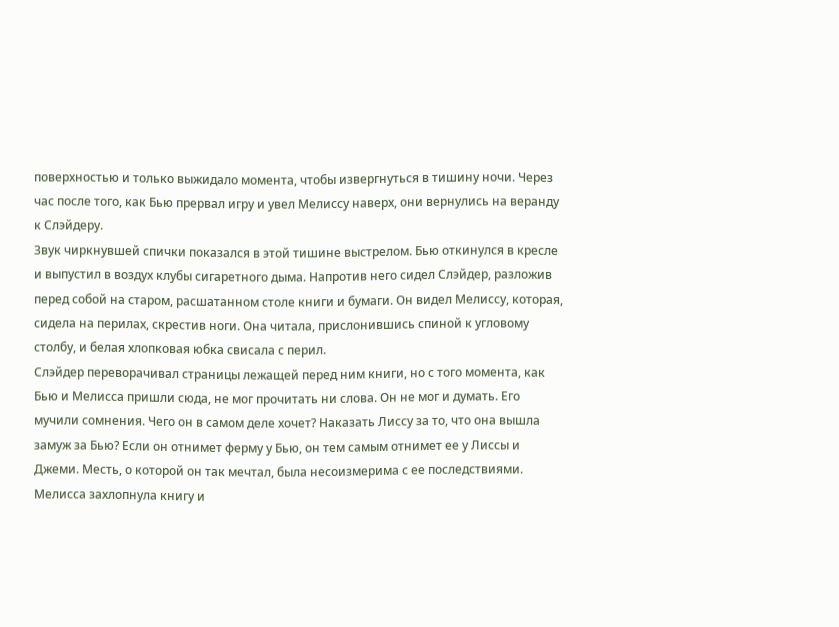поверхностью и только выжидало момента, чтобы извергнуться в тишину ночи. Через час после того, как Бью прервал игру и увел Мелиссу наверх, они вернулись на веранду к Слэйдеру.
Звук чиркнувшей спички показался в этой тишине выстрелом. Бью откинулся в кресле и выпустил в воздух клубы сигаретного дыма. Напротив него сидел Слэйдер, разложив перед собой на старом, расшатанном столе книги и бумаги. Он видел Мелиссу, которая, сидела на перилах, скрестив ноги. Она читала, прислонившись спиной к угловому столбу, и белая хлопковая юбка свисала с перил.
Слэйдер переворачивал страницы лежащей перед ним книги, но с того момента, как Бью и Мелисса пришли сюда, не мог прочитать ни слова. Он не мог и думать. Его мучили сомнения. Чего он в самом деле хочет? Наказать Лиссу за то, что она вышла замуж за Бью? Если он отнимет ферму у Бью, он тем самым отнимет ее у Лиссы и Джеми. Месть, о которой он так мечтал, была несоизмерима с ее последствиями.
Мелисса захлопнула книгу и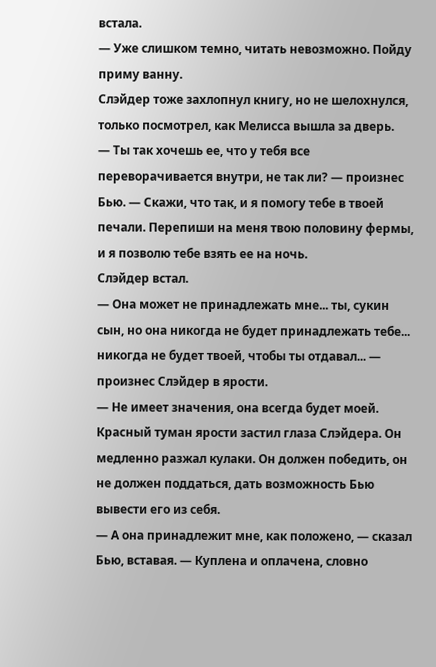встала.
— Уже слишком темно, читать невозможно. Пойду приму ванну.
Слэйдер тоже захлопнул книгу, но не шелохнулся, только посмотрел, как Мелисса вышла за дверь.
— Ты так хочешь ее, что у тебя все переворачивается внутри, не так ли? — произнес Бью. — Скажи, что так, и я помогу тебе в твоей печали. Перепиши на меня твою половину фермы, и я позволю тебе взять ее на ночь.
Слэйдер встал.
— Она может не принадлежать мне... ты, сукин сын, но она никогда не будет принадлежать тебе... никогда не будет твоей, чтобы ты отдавал... — произнес Слэйдер в ярости.
— Не имеет значения, она всегда будет моей.
Красный туман ярости застил глаза Слэйдера. Он медленно разжал кулаки. Он должен победить, он не должен поддаться, дать возможность Бью вывести его из себя.
— А она принадлежит мне, как положено, — сказал Бью, вставая. — Куплена и оплачена, словно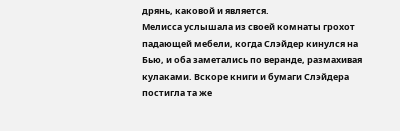дрянь, каковой и является.
Мелисса услышала из своей комнаты грохот падающей мебели, когда Слэйдер кинулся на Бью, и оба заметались по веранде, размахивая кулаками. Вскоре книги и бумаги Слэйдера постигла та же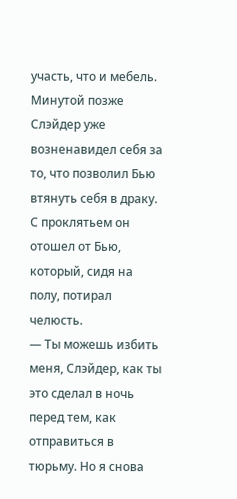участь, что и мебель.
Минутой позже Слэйдер уже возненавидел себя за то, что позволил Бью втянуть себя в драку. С проклятьем он отошел от Бью, который, сидя на полу, потирал челюсть.
— Ты можешь избить меня, Слэйдер, как ты это сделал в ночь перед тем, как отправиться в тюрьму. Но я снова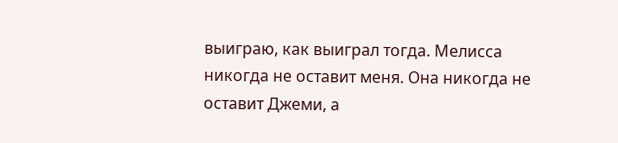выиграю, как выиграл тогда. Мелисса никогда не оставит меня. Она никогда не оставит Джеми, а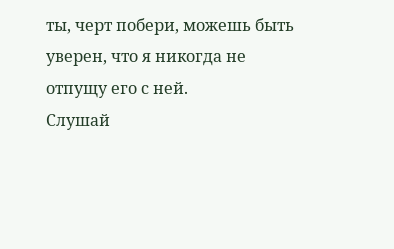ты, черт побери, можешь быть уверен, что я никогда не отпущу его с ней.
Слушай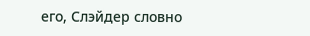его, Слэйдер словно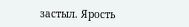застыл. Ярость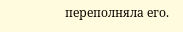переполняла его.